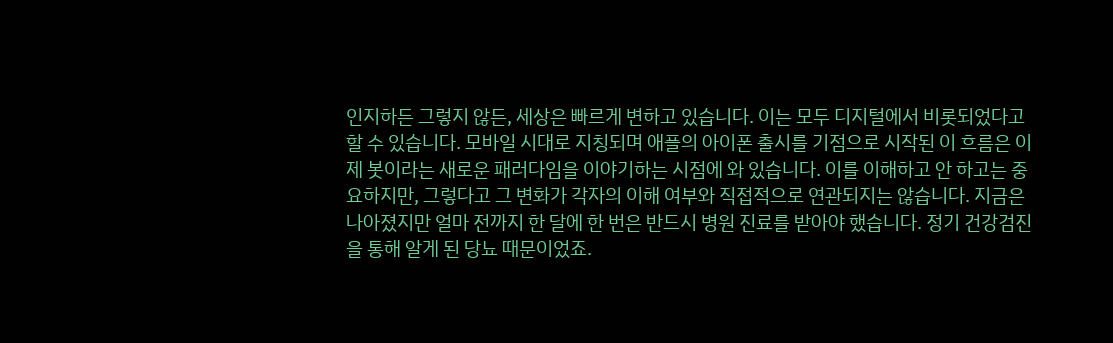인지하든 그렇지 않든, 세상은 빠르게 변하고 있습니다. 이는 모두 디지털에서 비롯되었다고 할 수 있습니다. 모바일 시대로 지칭되며 애플의 아이폰 출시를 기점으로 시작된 이 흐름은 이제 봇이라는 새로운 패러다임을 이야기하는 시점에 와 있습니다. 이를 이해하고 안 하고는 중요하지만, 그렇다고 그 변화가 각자의 이해 여부와 직접적으로 연관되지는 않습니다. 지금은 나아졌지만 얼마 전까지 한 달에 한 번은 반드시 병원 진료를 받아야 했습니다. 정기 건강검진을 통해 알게 된 당뇨 때문이었죠.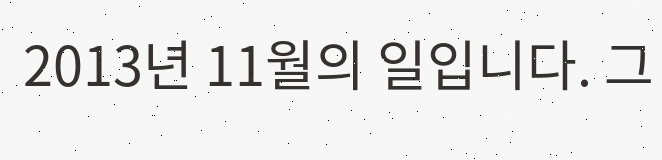2013년 11월의 일입니다. 그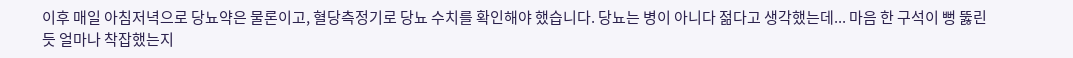이후 매일 아침저녁으로 당뇨약은 물론이고, 혈당측정기로 당뇨 수치를 확인해야 했습니다. 당뇨는 병이 아니다 젊다고 생각했는데... 마음 한 구석이 뻥 뚫린 듯 얼마나 착잡했는지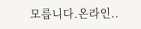모릅니다.온라인..